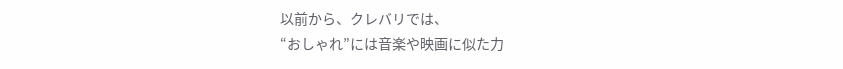以前から、クレバリでは、
“おしゃれ”には音楽や映画に似た力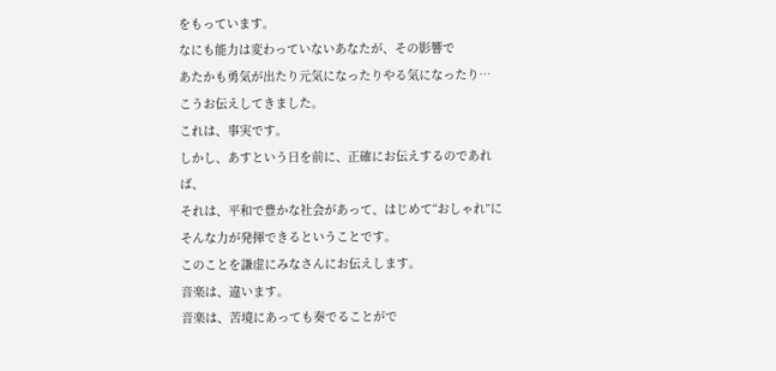をもっています。
なにも能力は変わっていないあなたが、その影響で
あたかも勇気が出たり元気になったりやる気になったり…
こうお伝えしてきました。
これは、事実です。
しかし、あすという日を前に、正確にお伝えするのであれば、
それは、平和で豊かな社会があって、はじめて“おしゃれ”にそんな力が発揮できるということです。
このことを謙虚にみなさんにお伝えします。
音楽は、違います。
音楽は、苦境にあっても奏でることがで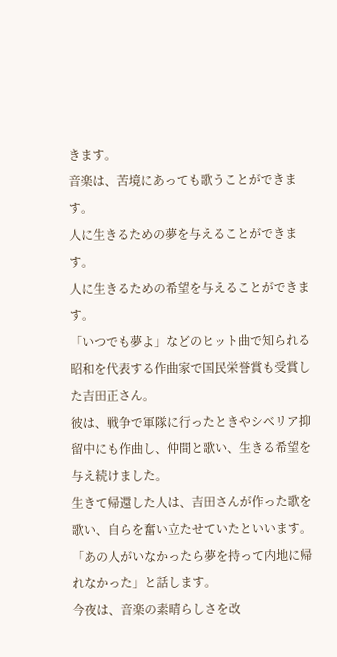きます。
音楽は、苦境にあっても歌うことができます。
人に生きるための夢を与えることができます。
人に生きるための希望を与えることができます。
「いつでも夢よ」などのヒット曲で知られる
昭和を代表する作曲家で国民栄誉賞も受賞した吉田正さん。
彼は、戦争で軍隊に行ったときやシベリア抑留中にも作曲し、仲間と歌い、生きる希望を与え続けました。
生きて帰還した人は、吉田さんが作った歌を歌い、自らを奮い立たせていたといいます。
「あの人がいなかったら夢を持って内地に帰れなかった」と話します。
今夜は、音楽の素晴らしさを改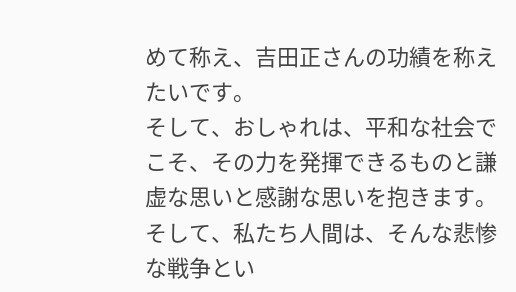めて称え、吉田正さんの功績を称えたいです。
そして、おしゃれは、平和な社会でこそ、その力を発揮できるものと謙虚な思いと感謝な思いを抱きます。
そして、私たち人間は、そんな悲惨な戦争とい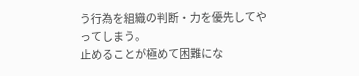う行為を組織の判断・力を優先してやってしまう。
止めることが極めて困難にな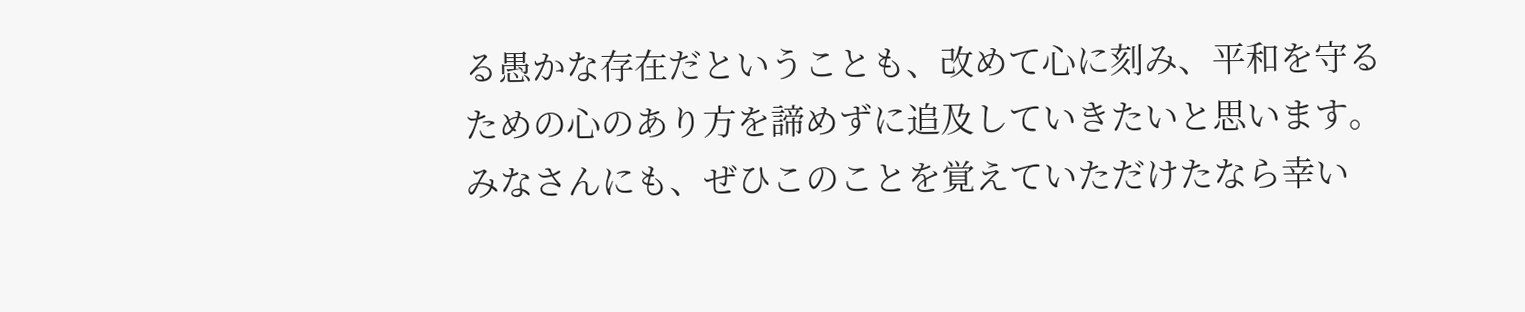る愚かな存在だということも、改めて心に刻み、平和を守るための心のあり方を諦めずに追及していきたいと思います。
みなさんにも、ぜひこのことを覚えていただけたなら幸い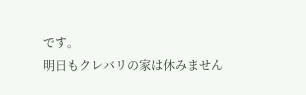です。
明日もクレバリの家は休みません